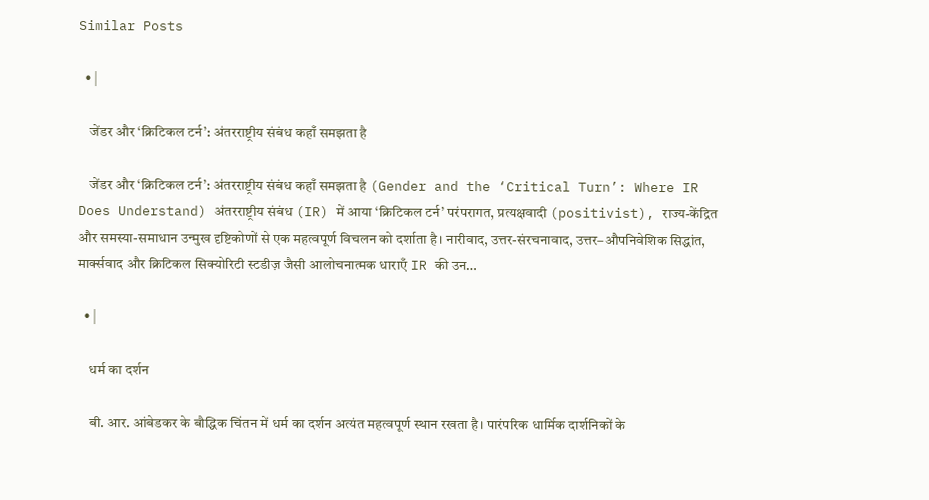Similar Posts

  • |

    जेंडर और ‘क्रिटिकल टर्न’: अंतरराष्ट्रीय संबंध कहाँ समझता है

    जेंडर और ‘क्रिटिकल टर्न’: अंतरराष्ट्रीय संबंध कहाँ समझता है (Gender and the ‘Critical Turn’: Where IR Does Understand) अंतरराष्ट्रीय संबंध (IR) में आया ‘क्रिटिकल टर्न’ परंपरागत, प्रत्यक्षवादी (positivist), राज्य-केंद्रित और समस्या-समाधान उन्मुख दृष्टिकोणों से एक महत्वपूर्ण विचलन को दर्शाता है। नारीवाद, उत्तर-संरचनावाद, उत्तर–औपनिवेशिक सिद्धांत, मार्क्सवाद और क्रिटिकल सिक्योरिटी स्टडीज़ जैसी आलोचनात्मक धाराएँ IR की उन…

  • |

    धर्म का दर्शन

    बी. आर. आंबेडकर के बौद्धिक चिंतन में धर्म का दर्शन अत्यंत महत्वपूर्ण स्थान रखता है। पारंपरिक धार्मिक दार्शनिकों के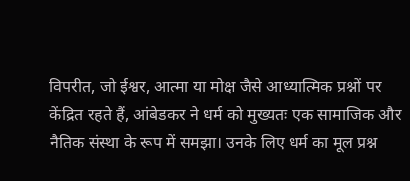विपरीत, जो ईश्वर, आत्मा या मोक्ष जैसे आध्यात्मिक प्रश्नों पर केंद्रित रहते हैं, आंबेडकर ने धर्म को मुख्यतः एक सामाजिक और नैतिक संस्था के रूप में समझा। उनके लिए धर्म का मूल प्रश्न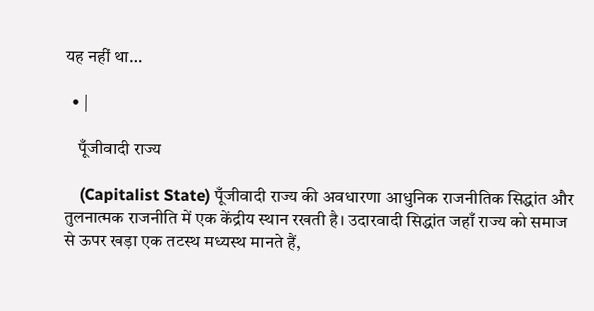यह नहीं था…

  • |

    पूँजीवादी राज्य

    (Capitalist State) पूँजीवादी राज्य की अवधारणा आधुनिक राजनीतिक सिद्धांत और तुलनात्मक राजनीति में एक केंद्रीय स्थान रखती है। उदारवादी सिद्धांत जहाँ राज्य को समाज से ऊपर खड़ा एक तटस्थ मध्यस्थ मानते हैं,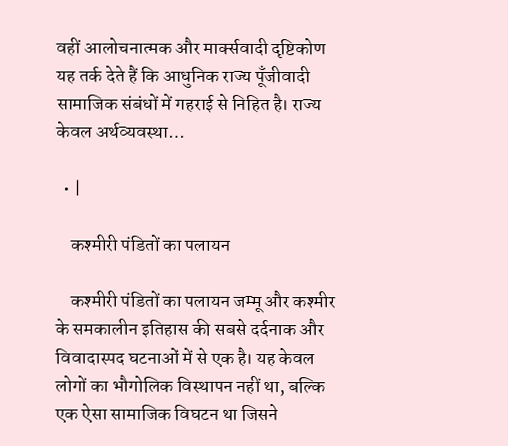वहीं आलोचनात्मक और मार्क्सवादी दृष्टिकोण यह तर्क देते हैं कि आधुनिक राज्य पूँजीवादी सामाजिक संबंधों में गहराई से निहित है। राज्य केवल अर्थव्यवस्था…

  • |

    कश्मीरी पंडितों का पलायन

    कश्मीरी पंडितों का पलायन जम्मू और कश्मीर के समकालीन इतिहास की सबसे दर्दनाक और विवादास्पद घटनाओं में से एक है। यह केवल लोगों का भौगोलिक विस्थापन नहीं था, बल्कि एक ऐसा सामाजिक विघटन था जिसने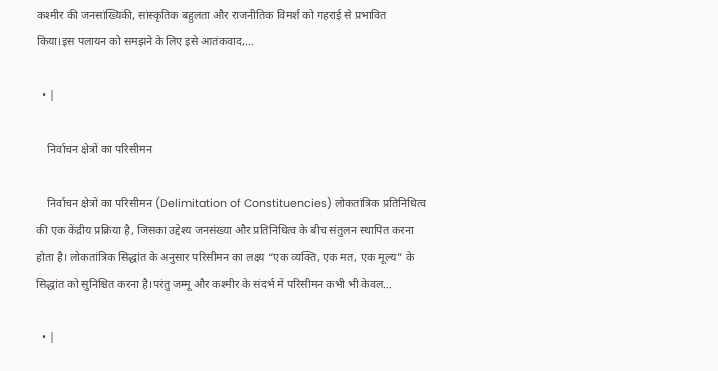कश्मीर की जनसांख्यिकी, सांस्कृतिक बहुलता और राजनीतिक विमर्श को गहराई से प्रभावित किया।इस पलायन को समझने के लिए इसे आतंकवाद,…

  • |

    निर्वाचन क्षेत्रों का परिसीमन

    निर्वाचन क्षेत्रों का परिसीमन (Delimitation of Constituencies) लोकतांत्रिक प्रतिनिधित्व की एक केंद्रीय प्रक्रिया है, जिसका उद्देश्य जनसंख्या और प्रतिनिधित्व के बीच संतुलन स्थापित करना होता है। लोकतांत्रिक सिद्धांत के अनुसार परिसीमन का लक्ष्य “एक व्यक्ति, एक मत, एक मूल्य” के सिद्धांत को सुनिश्चित करना है।परंतु जम्मू और कश्मीर के संदर्भ में परिसीमन कभी भी केवल…

  • |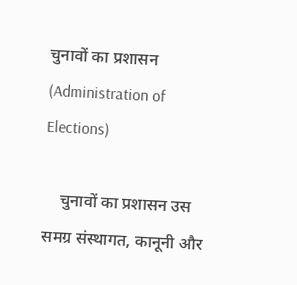चुनावों का प्रशासन (Administration of Elections)

    चुनावों का प्रशासन उस समग्र संस्थागत, कानूनी और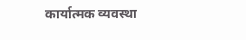कार्यात्मक व्यवस्था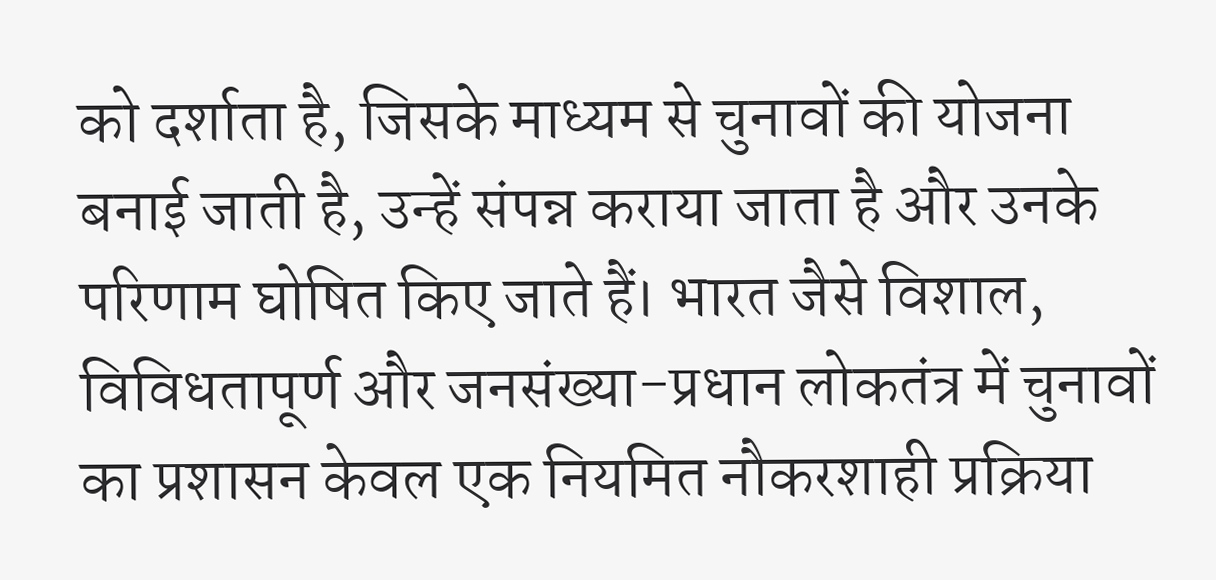को दर्शाता है, जिसके माध्यम से चुनावों की योजना बनाई जाती है, उन्हें संपन्न कराया जाता है और उनके परिणाम घोषित किए जाते हैं। भारत जैसे विशाल, विविधतापूर्ण और जनसंख्या-प्रधान लोकतंत्र में चुनावों का प्रशासन केवल एक नियमित नौकरशाही प्रक्रिया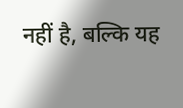नहीं है, बल्कि यह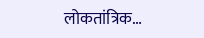लोकतांत्रिक…